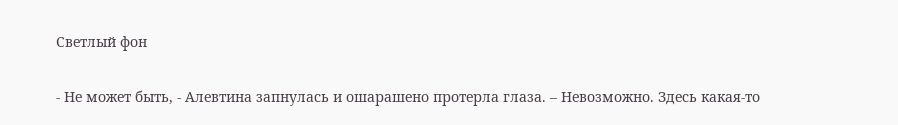Светлый фон

- Не может быть, - Алевтина запнулась и ошарашено протерла глаза. – Невозможно. Здесь какая-то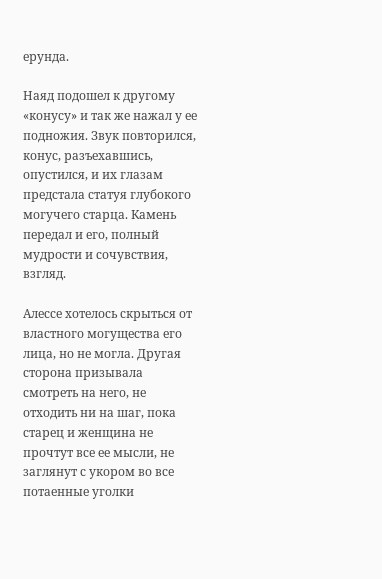ерунда.

Наяд подошел к другому «конусу» и так же нажал у ее подножия. Звук повторился, конус, разъехавшись, опустился, и их глазам предстала статуя глубокого могучего старца. Камень передал и его, полный мудрости и сочувствия, взгляд.

Алессе хотелось скрыться от властного могущества его лица, но не могла. Другая сторона призывала смотреть на него, не отходить ни на шаг, пока старец и женщина не прочтут все ее мысли, не заглянут с укором во все потаенные уголки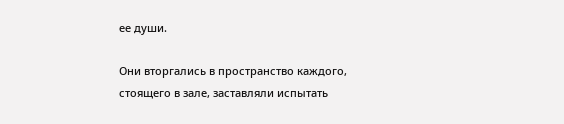ее души.

Они вторгались в пространство каждого, стоящего в зале, заставляли испытать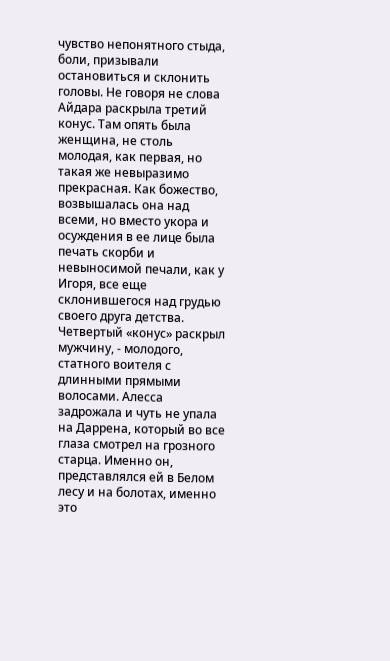чувство непонятного стыда, боли, призывали остановиться и склонить головы. Не говоря не слова Айдара раскрыла третий конус. Там опять была женщина, не столь молодая, как первая, но такая же невыразимо прекрасная. Как божество, возвышалась она над всеми, но вместо укора и осуждения в ее лице была печать скорби и невыносимой печали, как у Игоря, все еще склонившегося над грудью своего друга детства. Четвертый «конус» раскрыл мужчину, - молодого, статного воителя с длинными прямыми волосами. Алесса задрожала и чуть не упала на Даррена, который во все глаза смотрел на грозного старца. Именно он, представлялся ей в Белом лесу и на болотах, именно это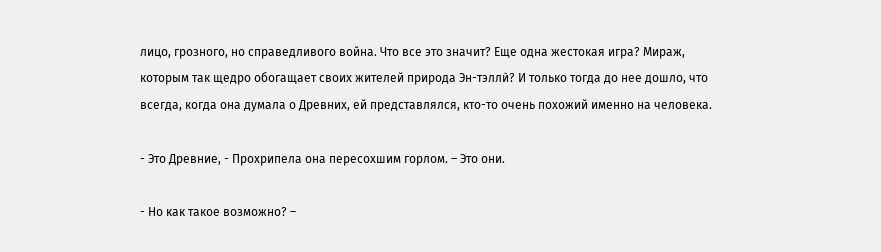лицо, грозного, но справедливого война. Что все это значит? Еще одна жестокая игра? Мираж, которым так щедро обогащает своих жителей природа Эн-тэллѝ? И только тогда до нее дошло, что всегда, когда она думала о Древних, ей представлялся, кто-то очень похожий именно на человека.

- Это Древние, - Прохрипела она пересохшим горлом. – Это они.

- Но как такое возможно? –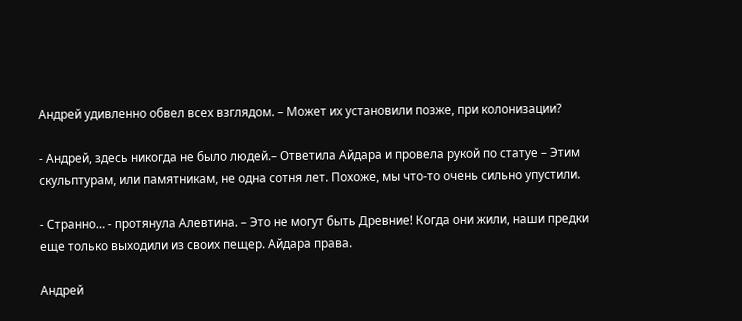Андрей удивленно обвел всех взглядом. – Может их установили позже, при колонизации?

- Андрей, здесь никогда не было людей.– Ответила Айдара и провела рукой по статуе – Этим скульптурам, или памятникам, не одна сотня лет. Похоже, мы что-то очень сильно упустили.

- Странно… - протянула Алевтина. – Это не могут быть Древние! Когда они жили, наши предки еще только выходили из своих пещер. Айдара права.

Андрей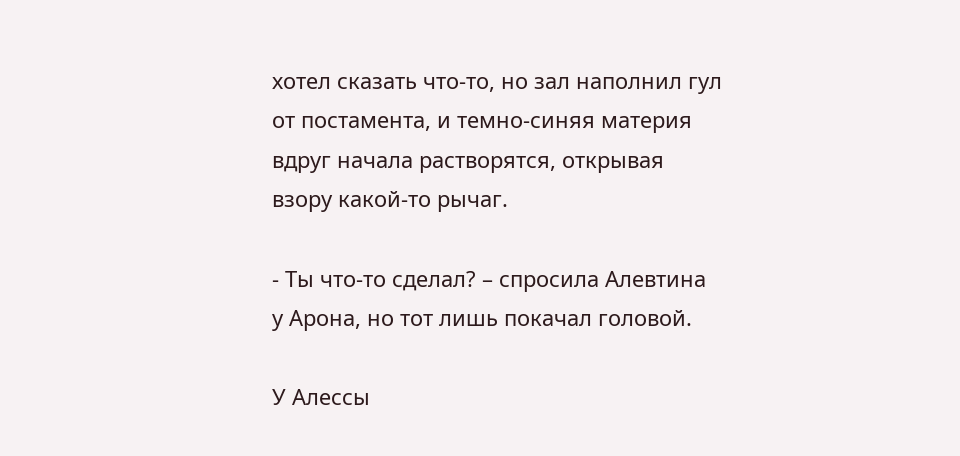хотел сказать что-то, но зал наполнил гул от постамента, и темно-синяя материя вдруг начала растворятся, открывая взору какой-то рычаг.

- Ты что-то сделал? – спросила Алевтина у Арона, но тот лишь покачал головой.

У Алессы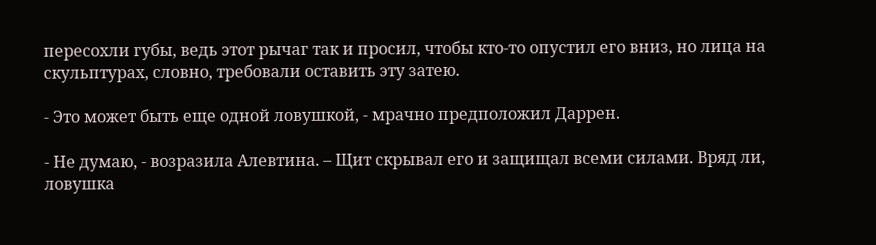пересохли губы, ведь этот рычаг так и просил, чтобы кто-то опустил его вниз, но лица на скульптурах, словно, требовали оставить эту затею.

- Это может быть еще одной ловушкой, - мрачно предположил Даррен.

- Не думаю, - возразила Алевтина. – Щит скрывал его и защищал всеми силами. Вряд ли, ловушка